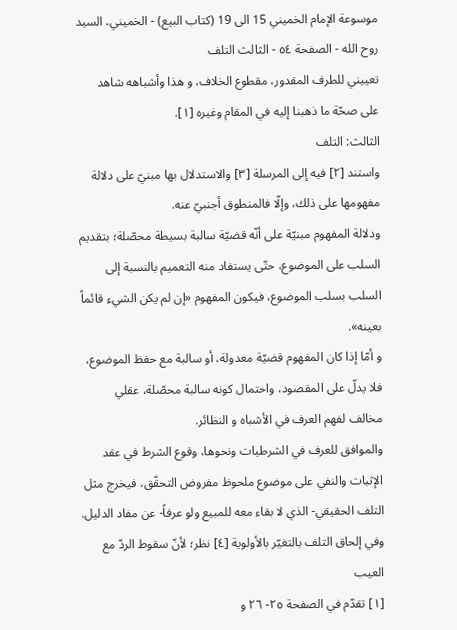موسوعة الإمام الخميني 15 الى 19 (كتاب البيع) - الخميني، السيد روح الله - الصفحة ٥٤ - الثالث التلف
تعييني للطرف المقدور، مقطوع الخلاف، و هذا وأشباهه شاهد على صحّة ما ذهبنا إليه في المقام وغيره [١].
الثالث: التلف
واستند [٢] فيه إلى المرسلة [٣] والاستدلال بها مبنيّ على دلالة مفهومها على ذلك، وإلّا فالمنطوق أجنبيّ عنه.
ودلالة المفهوم مبنيّة على أنّه قضيّة سالبة بسيطة محصّلة؛ بتقديم السلب على الموضوع، حتّى يستفاد منه التعميم بالنسبة إلى السلب بسلب الموضوع، فيكون المفهوم «إن لم يكن الشيء قائماً بعينه».
و أمّا إذا كان المفهوم قضيّة معدولة، أو سالبة مع حفظ الموضوع، فلا يدلّ على المقصود، واحتمال كونه سالبة محصّلة، عقلي مخالف لفهم العرف في الأشباه و النظائر.
والموافق للعرف في الشرطيات ونحوها، وقوع الشرط في عقد الإثبات والنفي على موضوع ملحوظ مفروض التحقّق، فيخرج مثل التلف الحقيقي- الذي لا بقاء معه للمبيع ولو عرفاً- عن مفاد الدليل.
وفي إلحاق التلف بالتغيّر بالأولوية [٤] نظر؛ لأنّ سقوط الردّ مع العيب
[١] تقدّم في الصفحة ٢٥- ٢٦ و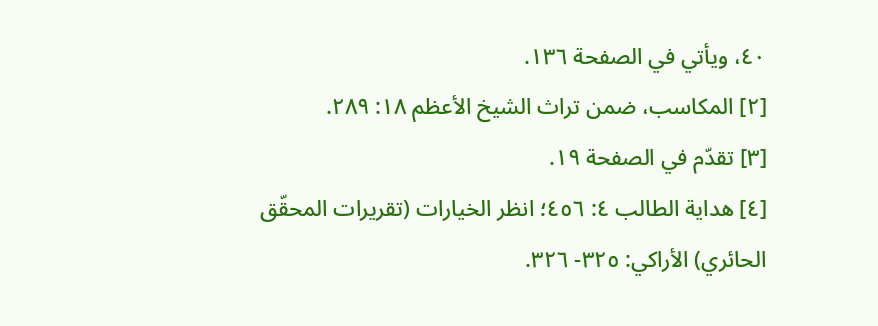٤٠، ويأتي في الصفحة ١٣٦.
[٢] المكاسب، ضمن تراث الشيخ الأعظم ١٨: ٢٨٩.
[٣] تقدّم في الصفحة ١٩.
[٤] هداية الطالب ٤: ٤٥٦؛ انظر الخيارات (تقريرات المحقّق الحائري) الأراكي: ٣٢٥- ٣٢٦.